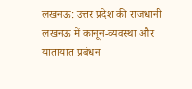लखनऊ: उत्तर प्रदेश की राजधानी लखनऊ में कानून-व्यवस्था और यातायात प्रबंधन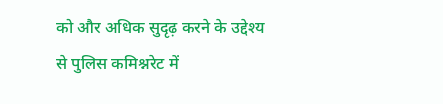को और अधिक सुदृढ़ करने के उद्देश्य से पुलिस कमिश्नरेट में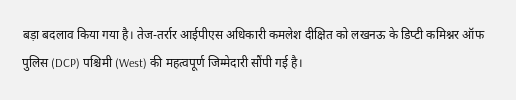बड़ा बदलाव किया गया है। तेज-तर्रार आईपीएस अधिकारी कमलेश दीक्षित को लखनऊ के डिप्टी कमिश्नर ऑफ पुलिस (DCP) पश्चिमी (West) की महत्वपूर्ण जिम्मेदारी सौंपी गई है।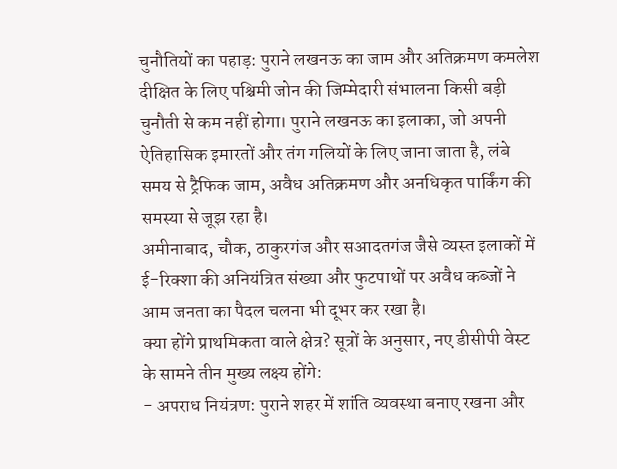चुनौतियों का पहाड़: पुराने लखनऊ का जाम और अतिक्रमण कमलेश दीक्षित के लिए पश्चिमी जोन की जिम्मेदारी संभालना किसी बड़ी चुनौती से कम नहीं होगा। पुराने लखनऊ का इलाका, जो अपनी ऐतिहासिक इमारतों और तंग गलियों के लिए जाना जाता है, लंबे समय से ट्रैफिक जाम, अवैध अतिक्रमण और अनधिकृत पार्किंग की समस्या से जूझ रहा है।
अमीनाबाद, चौक, ठाकुरगंज और सआदतगंज जैसे व्यस्त इलाकों में ई-रिक्शा की अनियंत्रित संख्या और फुटपाथों पर अवैध कब्जों ने आम जनता का पैदल चलना भी दूभर कर रखा है।
क्या होंगे प्राथमिकता वाले क्षेत्र? सूत्रों के अनुसार, नए डीसीपी वेस्ट के सामने तीन मुख्य लक्ष्य होंगे:
- अपराध नियंत्रण: पुराने शहर में शांति व्यवस्था बनाए रखना और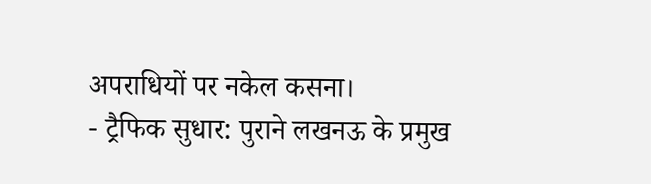अपराधियों पर नकेल कसना।
- ट्रैफिक सुधार: पुराने लखनऊ के प्रमुख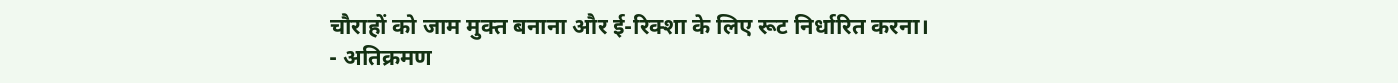चौराहों को जाम मुक्त बनाना और ई-रिक्शा के लिए रूट निर्धारित करना।
- अतिक्रमण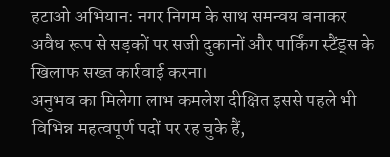हटाओ अभियान: नगर निगम के साथ समन्वय बनाकर अवैध रूप से सड़कों पर सजी दुकानों और पार्किंग स्टैंड्स के खिलाफ सख्त कार्रवाई करना।
अनुभव का मिलेगा लाभ कमलेश दीक्षित इससे पहले भी विभिन्न महत्वपूर्ण पदों पर रह चुके हैं,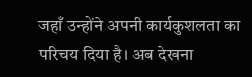जहाँ उन्होंने अपनी कार्यकुशलता का परिचय दिया है। अब देखना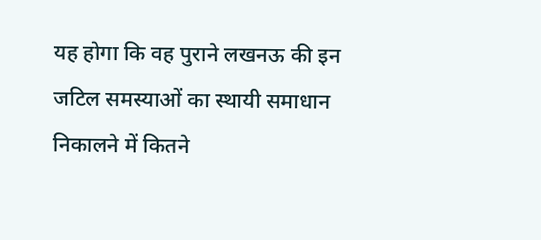यह होगा कि वह पुराने लखनऊ की इन जटिल समस्याओं का स्थायी समाधान निकालने में कितने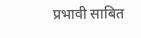प्रभावी साबित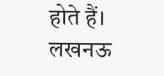होते हैं। लखनऊ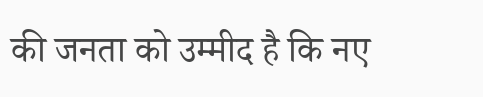की जनता को उम्मीद है कि नए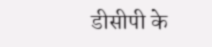डीसीपी के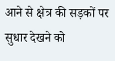आने से क्षेत्र की सड़कों पर सुधार देखने को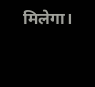मिलेगा।